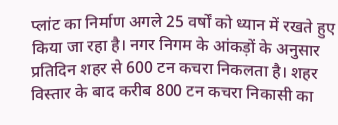प्लांट का निर्माण अगले 25 वर्षों को ध्यान में रखते हुए किया जा रहा है। नगर निगम के आंकड़ों के अनुसार प्रतिदिन शहर से 600 टन कचरा निकलता है। शहर विस्तार के बाद करीब 800 टन कचरा निकासी का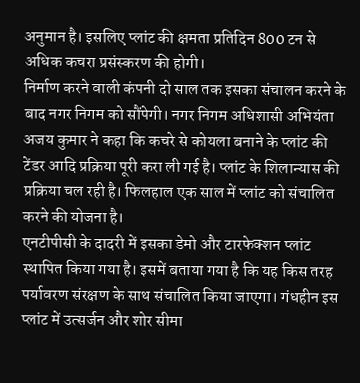अनुमान है। इसलिए प्लांट की क्षमता प्रतिदिन 800 टन से अधिक कचरा प्रसंस्करण की होगी।
निर्माण करने वाली कंपनी दो साल तक इसका संचालन करने के बाद नगर निगम को सौंपेगी। नगर निगम अधिशासी अभियंता अजय कुमार ने कहा कि कचरे से कोयला बनाने के प्लांट की टेंडर आदि प्रक्रिया पूरी करा ली गई है। प्लांट के शिलान्यास की प्रक्रिया चल रही है। फिलहाल एक साल में प्लांट को संचालित करने की योजना है।
एनटीपीसी के दादरी में इसका डेमो और टारफेक्शन प्लांट स्थापित किया गया है। इसमें बताया गया है कि यह किस तरह पर्यावरण संरक्षण के साथ संचालित किया जाएगा। गंधहीन इस प्लांट में उत्सर्जन और शोर सीमा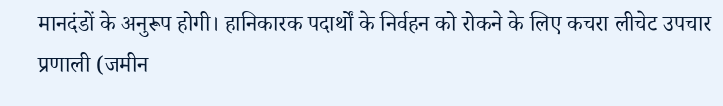मानदंडों के अनुरूप होगी। हानिकारक पदार्थों के निर्वहन को रोकने के लिए कचरा लीचेट उपचार प्रणाली (जमीन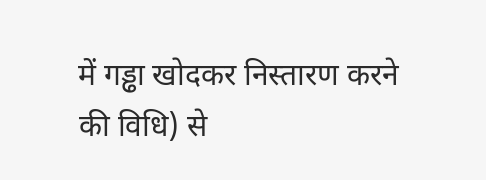में गड्ढा खोदकर निस्तारण करने की विधि) से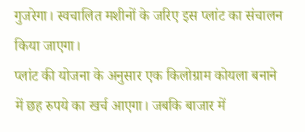गुजरेगा। स्वचालित मशीनों के जरिए इस प्लांट का संचालन किया जाएगा।
प्लांट की योजना के अनुसार एक किलोग्राम कोयला बनाने में छह रुपये का खर्च आएगा। जबकि बाजार में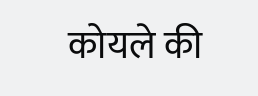कोयले की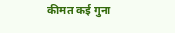कीमत कई गुना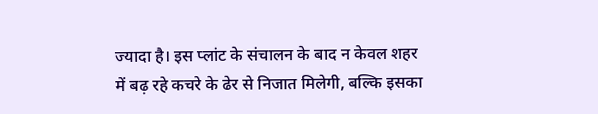ज्यादा है। इस प्लांट के संचालन के बाद न केवल शहर में बढ़ रहे कचरे के ढेर से निजात मिलेगी, बल्कि इसका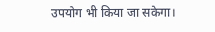उपयोग भी किया जा सकेगा।